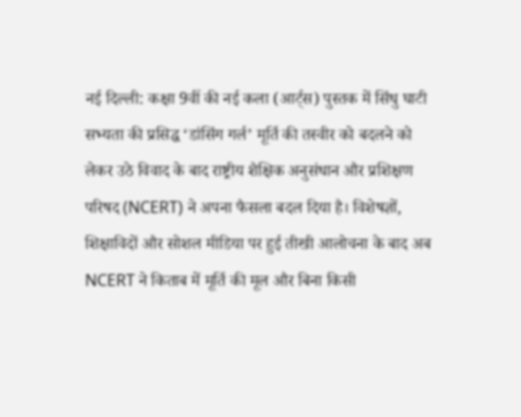नई दिल्ली: कक्षा 9वीं की नई कला (आर्ट्स) पुस्तक में सिंधु घाटी सभ्यता की प्रसिद्ध ‘डांसिंग गर्ल’ मूर्ति की तस्वीर को बदलने को लेकर उठे विवाद के बाद राष्ट्रीय शैक्षिक अनुसंधान और प्रशिक्षण परिषद (NCERT) ने अपना फैसला बदल दिया है। विशेषज्ञों, शिक्षाविदों और सोशल मीडिया पर हुई तीखी आलोचना के बाद अब NCERT ने किताब में मूर्ति की मूल और बिना किसी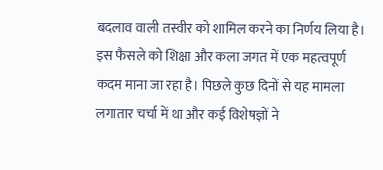बदलाव वाली तस्वीर को शामिल करने का निर्णय लिया है।
इस फैसले को शिक्षा और कला जगत में एक महत्वपूर्ण कदम माना जा रहा है। पिछले कुछ दिनों से यह मामला लगातार चर्चा में था और कई विशेषज्ञों ने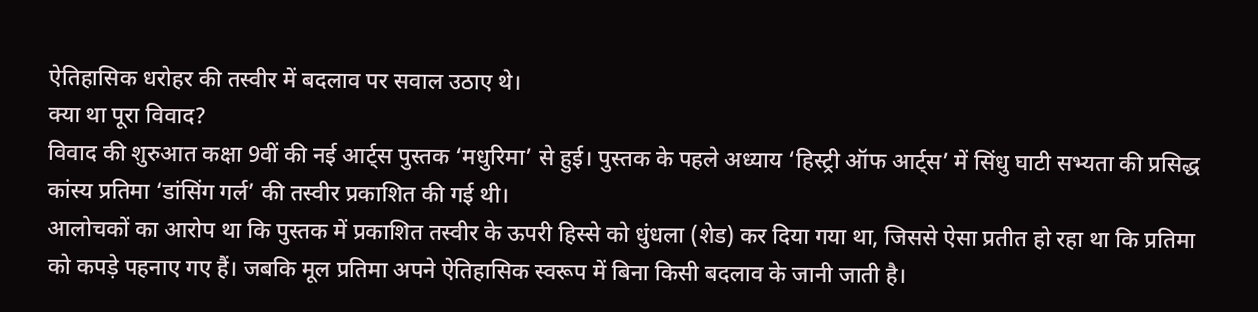ऐतिहासिक धरोहर की तस्वीर में बदलाव पर सवाल उठाए थे।
क्या था पूरा विवाद?
विवाद की शुरुआत कक्षा 9वीं की नई आर्ट्स पुस्तक ‘मधुरिमा’ से हुई। पुस्तक के पहले अध्याय ‘हिस्ट्री ऑफ आर्ट्स’ में सिंधु घाटी सभ्यता की प्रसिद्ध कांस्य प्रतिमा ‘डांसिंग गर्ल’ की तस्वीर प्रकाशित की गई थी।
आलोचकों का आरोप था कि पुस्तक में प्रकाशित तस्वीर के ऊपरी हिस्से को धुंधला (शेड) कर दिया गया था, जिससे ऐसा प्रतीत हो रहा था कि प्रतिमा को कपड़े पहनाए गए हैं। जबकि मूल प्रतिमा अपने ऐतिहासिक स्वरूप में बिना किसी बदलाव के जानी जाती है।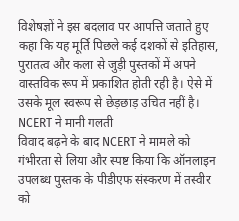विशेषज्ञों ने इस बदलाव पर आपत्ति जताते हुए कहा कि यह मूर्ति पिछले कई दशकों से इतिहास, पुरातत्व और कला से जुड़ी पुस्तकों में अपने वास्तविक रूप में प्रकाशित होती रही है। ऐसे में उसके मूल स्वरूप से छेड़छाड़ उचित नहीं है।
NCERT ने मानी गलती
विवाद बढ़ने के बाद NCERT ने मामले को गंभीरता से लिया और स्पष्ट किया कि ऑनलाइन उपलब्ध पुस्तक के पीडीएफ संस्करण में तस्वीर को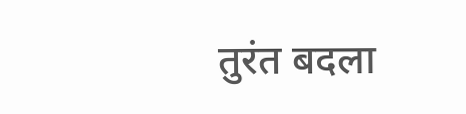तुरंत बदला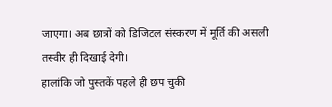जाएगा। अब छात्रों को डिजिटल संस्करण में मूर्ति की असली तस्वीर ही दिखाई देगी।
हालांकि जो पुस्तकें पहले ही छप चुकी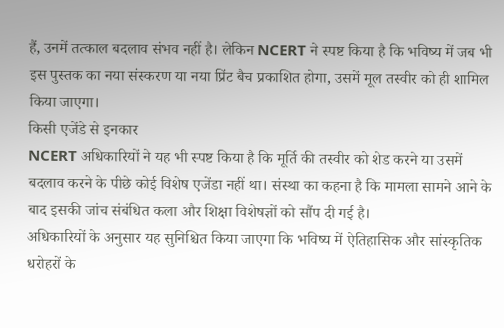हैं, उनमें तत्काल बदलाव संभव नहीं है। लेकिन NCERT ने स्पष्ट किया है कि भविष्य में जब भी इस पुस्तक का नया संस्करण या नया प्रिंट बैच प्रकाशित होगा, उसमें मूल तस्वीर को ही शामिल किया जाएगा।
किसी एजेंडे से इनकार
NCERT अधिकारियों ने यह भी स्पष्ट किया है कि मूर्ति की तस्वीर को शेड करने या उसमें बदलाव करने के पीछे कोई विशेष एजेंडा नहीं था। संस्था का कहना है कि मामला सामने आने के बाद इसकी जांच संबंधित कला और शिक्षा विशेषज्ञों को सौंप दी गई है।
अधिकारियों के अनुसार यह सुनिश्चित किया जाएगा कि भविष्य में ऐतिहासिक और सांस्कृतिक धरोहरों के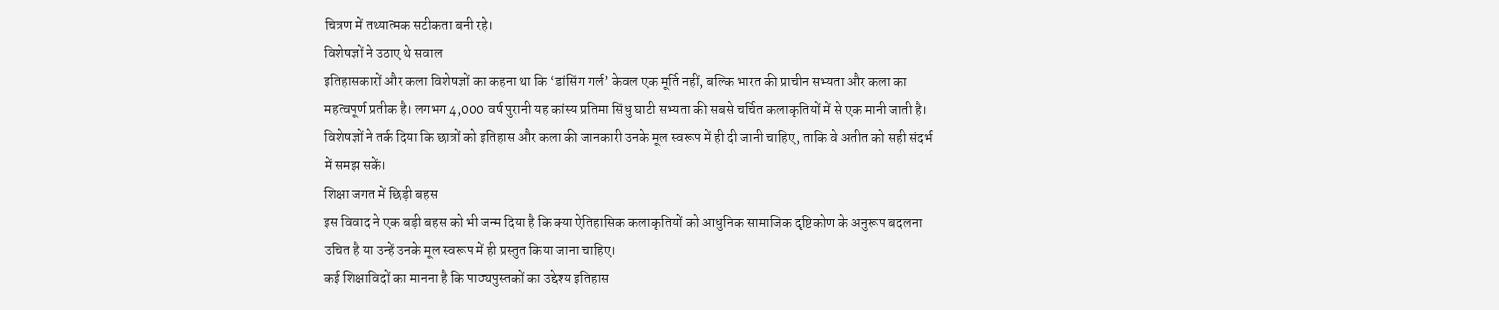चित्रण में तथ्यात्मक सटीकता बनी रहे।
विशेषज्ञों ने उठाए थे सवाल
इतिहासकारों और कला विशेषज्ञों का कहना था कि ‘डांसिंग गर्ल’ केवल एक मूर्ति नहीं, बल्कि भारत की प्राचीन सभ्यता और कला का महत्वपूर्ण प्रतीक है। लगभग 4,000 वर्ष पुरानी यह कांस्य प्रतिमा सिंधु घाटी सभ्यता की सबसे चर्चित कलाकृतियों में से एक मानी जाती है।
विशेषज्ञों ने तर्क दिया कि छात्रों को इतिहास और कला की जानकारी उनके मूल स्वरूप में ही दी जानी चाहिए, ताकि वे अतीत को सही संदर्भ में समझ सकें।
शिक्षा जगत में छिड़ी बहस
इस विवाद ने एक बड़ी बहस को भी जन्म दिया है कि क्या ऐतिहासिक कलाकृतियों को आधुनिक सामाजिक दृष्टिकोण के अनुरूप बदलना उचित है या उन्हें उनके मूल स्वरूप में ही प्रस्तुत किया जाना चाहिए।
कई शिक्षाविदों का मानना है कि पाठ्यपुस्तकों का उद्देश्य इतिहास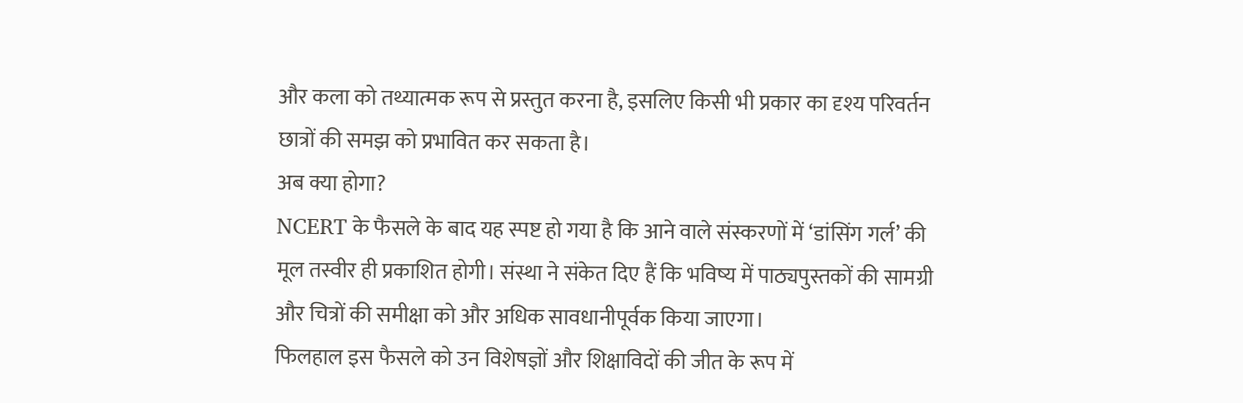और कला को तथ्यात्मक रूप से प्रस्तुत करना है, इसलिए किसी भी प्रकार का दृश्य परिवर्तन छात्रों की समझ को प्रभावित कर सकता है।
अब क्या होगा?
NCERT के फैसले के बाद यह स्पष्ट हो गया है कि आने वाले संस्करणों में ‘डांसिंग गर्ल’ की मूल तस्वीर ही प्रकाशित होगी। संस्था ने संकेत दिए हैं कि भविष्य में पाठ्यपुस्तकों की सामग्री और चित्रों की समीक्षा को और अधिक सावधानीपूर्वक किया जाएगा।
फिलहाल इस फैसले को उन विशेषज्ञों और शिक्षाविदों की जीत के रूप में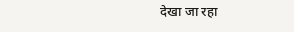देखा जा रहा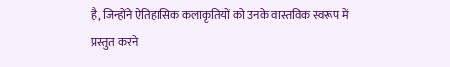है, जिन्होंने ऐतिहासिक कलाकृतियों को उनके वास्तविक स्वरूप में प्रस्तुत करने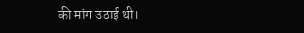की मांग उठाई थी।